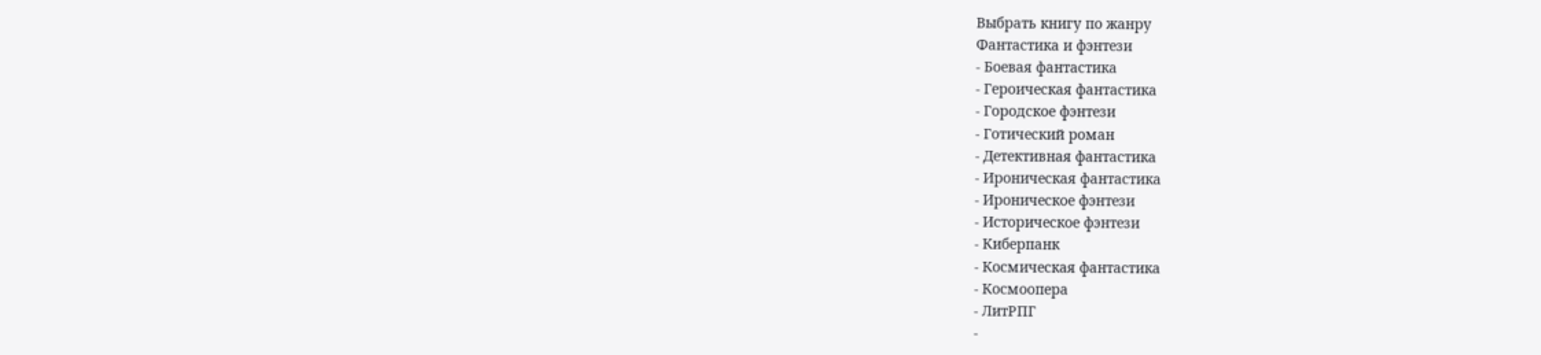Выбрать книгу по жанру
Фантастика и фэнтези
- Боевая фантастика
- Героическая фантастика
- Городское фэнтези
- Готический роман
- Детективная фантастика
- Ироническая фантастика
- Ироническое фэнтези
- Историческое фэнтези
- Киберпанк
- Космическая фантастика
- Космоопера
- ЛитРПГ
-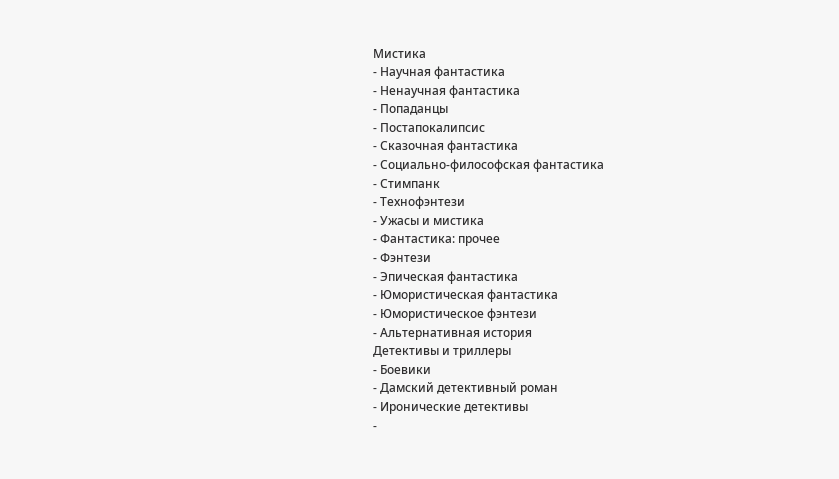Мистика
- Научная фантастика
- Ненаучная фантастика
- Попаданцы
- Постапокалипсис
- Сказочная фантастика
- Социально-философская фантастика
- Стимпанк
- Технофэнтези
- Ужасы и мистика
- Фантастика: прочее
- Фэнтези
- Эпическая фантастика
- Юмористическая фантастика
- Юмористическое фэнтези
- Альтернативная история
Детективы и триллеры
- Боевики
- Дамский детективный роман
- Иронические детективы
-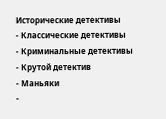Исторические детективы
- Классические детективы
- Криминальные детективы
- Крутой детектив
- Маньяки
-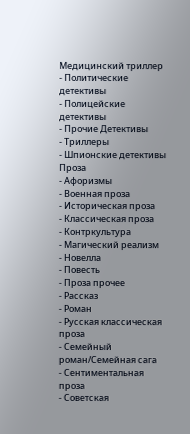Медицинский триллер
- Политические детективы
- Полицейские детективы
- Прочие Детективы
- Триллеры
- Шпионские детективы
Проза
- Афоризмы
- Военная проза
- Историческая проза
- Классическая проза
- Контркультура
- Магический реализм
- Новелла
- Повесть
- Проза прочее
- Рассказ
- Роман
- Русская классическая проза
- Семейный роман/Семейная сага
- Сентиментальная проза
- Советская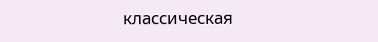классическая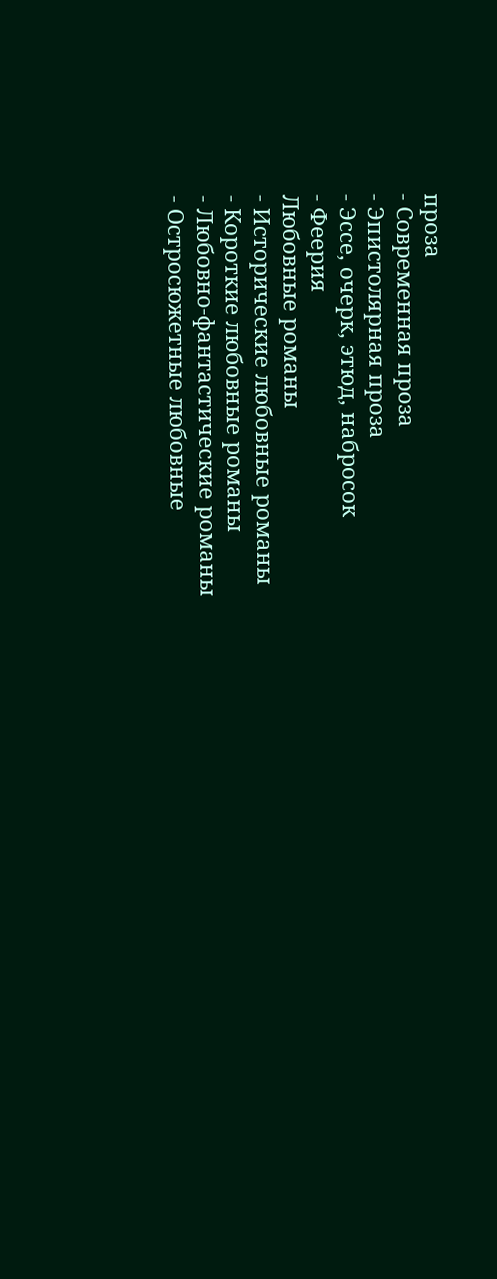проза
- Современная проза
- Эпистолярная проза
- Эссе, очерк, этюд, набросок
- Феерия
Любовные романы
- Исторические любовные романы
- Короткие любовные романы
- Любовно-фантастические романы
- Остросюжетные любовные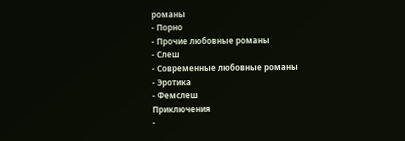романы
- Порно
- Прочие любовные романы
- Слеш
- Современные любовные романы
- Эротика
- Фемслеш
Приключения
-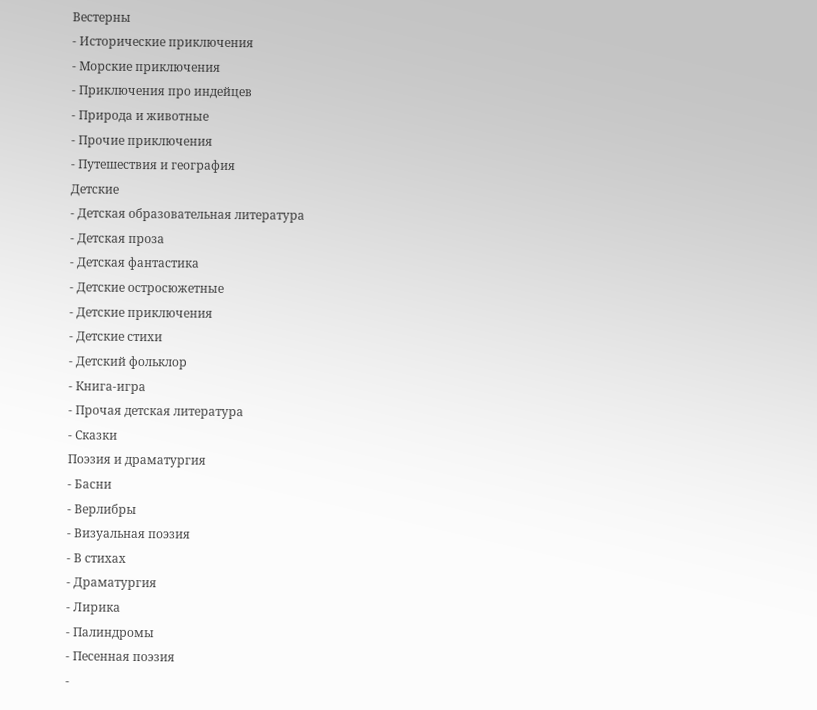Вестерны
- Исторические приключения
- Морские приключения
- Приключения про индейцев
- Природа и животные
- Прочие приключения
- Путешествия и география
Детские
- Детская образовательная литература
- Детская проза
- Детская фантастика
- Детские остросюжетные
- Детские приключения
- Детские стихи
- Детский фольклор
- Книга-игра
- Прочая детская литература
- Сказки
Поэзия и драматургия
- Басни
- Верлибры
- Визуальная поэзия
- В стихах
- Драматургия
- Лирика
- Палиндромы
- Песенная поэзия
-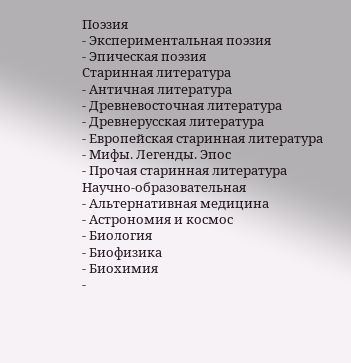Поэзия
- Экспериментальная поэзия
- Эпическая поэзия
Старинная литература
- Античная литература
- Древневосточная литература
- Древнерусская литература
- Европейская старинная литература
- Мифы. Легенды. Эпос
- Прочая старинная литература
Научно-образовательная
- Альтернативная медицина
- Астрономия и космос
- Биология
- Биофизика
- Биохимия
-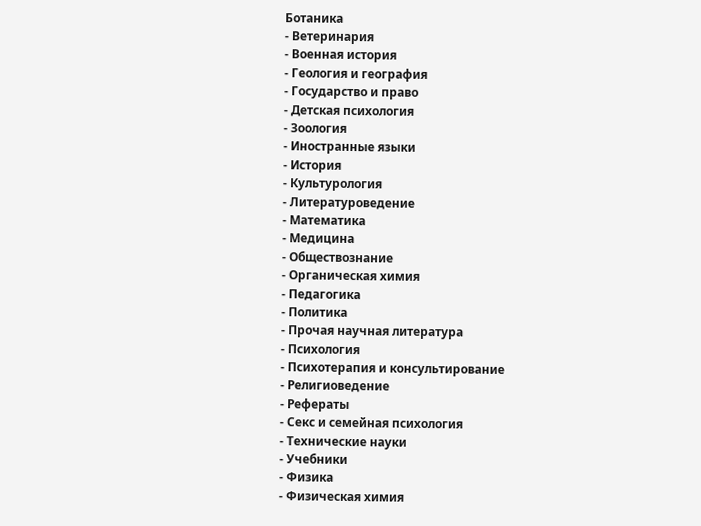Ботаника
- Ветеринария
- Военная история
- Геология и география
- Государство и право
- Детская психология
- Зоология
- Иностранные языки
- История
- Культурология
- Литературоведение
- Математика
- Медицина
- Обществознание
- Органическая химия
- Педагогика
- Политика
- Прочая научная литература
- Психология
- Психотерапия и консультирование
- Религиоведение
- Рефераты
- Секс и семейная психология
- Технические науки
- Учебники
- Физика
- Физическая химия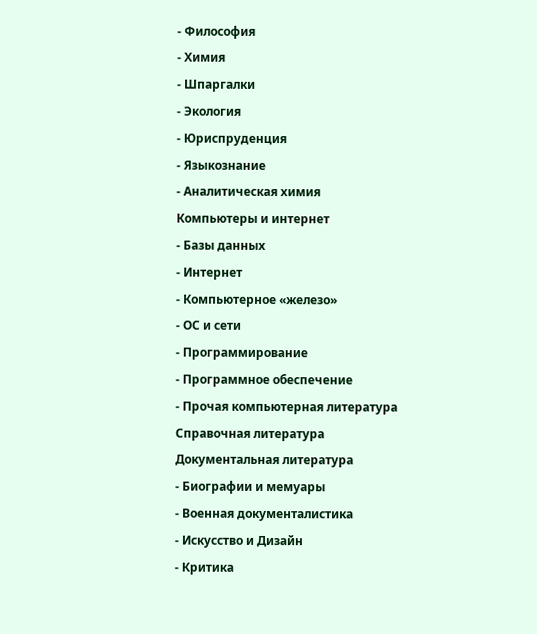- Философия
- Химия
- Шпаргалки
- Экология
- Юриспруденция
- Языкознание
- Аналитическая химия
Компьютеры и интернет
- Базы данных
- Интернет
- Компьютерное «железо»
- ОС и сети
- Программирование
- Программное обеспечение
- Прочая компьютерная литература
Справочная литература
Документальная литература
- Биографии и мемуары
- Военная документалистика
- Искусство и Дизайн
- Критика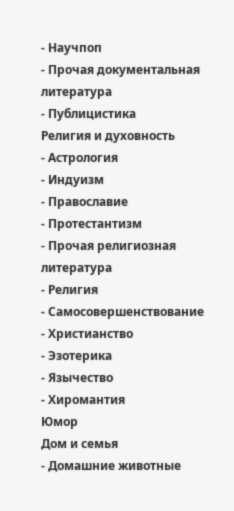- Научпоп
- Прочая документальная литература
- Публицистика
Религия и духовность
- Астрология
- Индуизм
- Православие
- Протестантизм
- Прочая религиозная литература
- Религия
- Самосовершенствование
- Христианство
- Эзотерика
- Язычество
- Хиромантия
Юмор
Дом и семья
- Домашние животные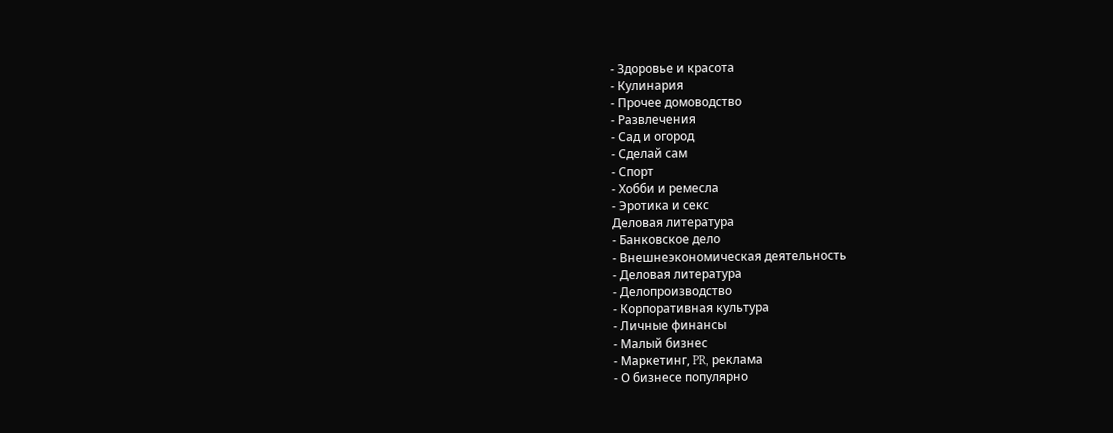- Здоровье и красота
- Кулинария
- Прочее домоводство
- Развлечения
- Сад и огород
- Сделай сам
- Спорт
- Хобби и ремесла
- Эротика и секс
Деловая литература
- Банковское дело
- Внешнеэкономическая деятельность
- Деловая литература
- Делопроизводство
- Корпоративная культура
- Личные финансы
- Малый бизнес
- Маркетинг, PR, реклама
- О бизнесе популярно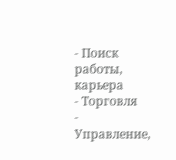- Поиск работы, карьера
- Торговля
- Управление,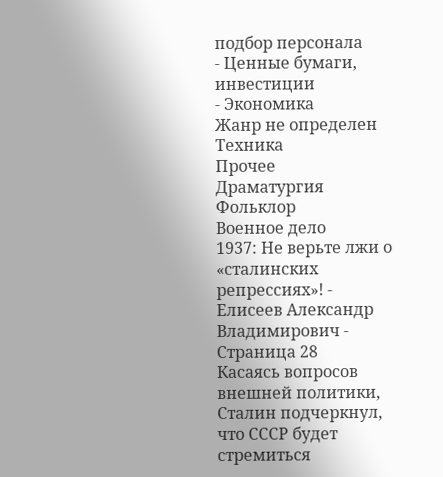подбор персонала
- Ценные бумаги, инвестиции
- Экономика
Жанр не определен
Техника
Прочее
Драматургия
Фольклор
Военное дело
1937: Не верьте лжи о «сталинских репрессиях»! - Елисеев Александр Владимирович - Страница 28
Касаясь вопросов внешней политики, Сталин подчеркнул, что СССР будет стремиться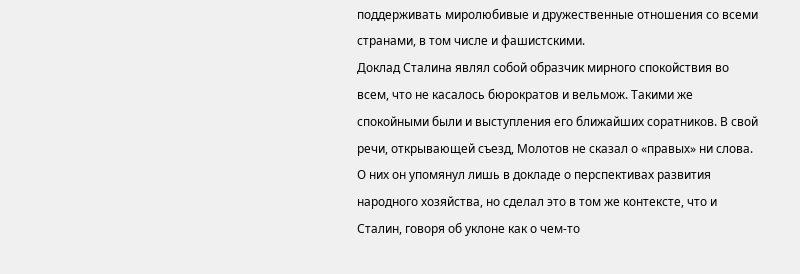поддерживать миролюбивые и дружественные отношения со всеми странами, в том числе и фашистскими.
Доклад Сталина являл собой образчик мирного спокойствия во всем, что не касалось бюрократов и вельмож. Такими же спокойными были и выступления его ближайших соратников. В свой речи, открывающей съезд, Молотов не сказал о «правых» ни слова. О них он упомянул лишь в докладе о перспективах развития народного хозяйства, но сделал это в том же контексте, что и Сталин, говоря об уклоне как о чем-то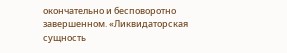окончательно и бесповоротно завершенном. «Ликвидаторская сущность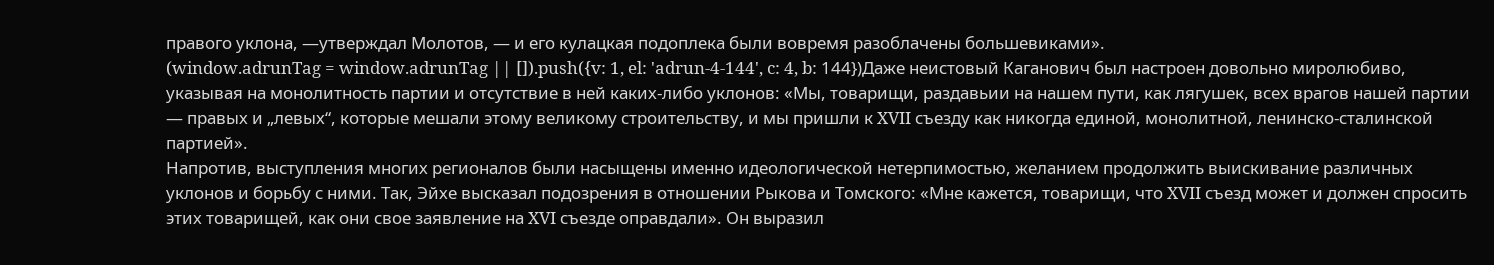правого уклона, —утверждал Молотов, — и его кулацкая подоплека были вовремя разоблачены большевиками».
(window.adrunTag = window.adrunTag || []).push({v: 1, el: 'adrun-4-144', c: 4, b: 144})Даже неистовый Каганович был настроен довольно миролюбиво, указывая на монолитность партии и отсутствие в ней каких-либо уклонов: «Мы, товарищи, раздавьии на нашем пути, как лягушек, всех врагов нашей партии — правых и „левых“, которые мешали этому великому строительству, и мы пришли к XVII съезду как никогда единой, монолитной, ленинско-сталинской партией».
Напротив, выступления многих регионалов были насыщены именно идеологической нетерпимостью, желанием продолжить выискивание различных уклонов и борьбу с ними. Так, Эйхе высказал подозрения в отношении Рыкова и Томского: «Мне кажется, товарищи, что XVII съезд может и должен спросить этих товарищей, как они свое заявление на XVI съезде оправдали». Он выразил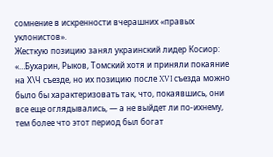сомнение в искренности вчерашних «правых уклонистов».
Жесткую позицию занял украинский лидер Косиор: «…Бухарин, Рыков, Томский хотя и приняли покаяние на Х\Ч съезде, но их позицию после XVI съезда можно было бы характеризовать так, что, покаявшись, они все еще оглядывались, — а не выйдет ли по-ихнему, тем более что этот период был богат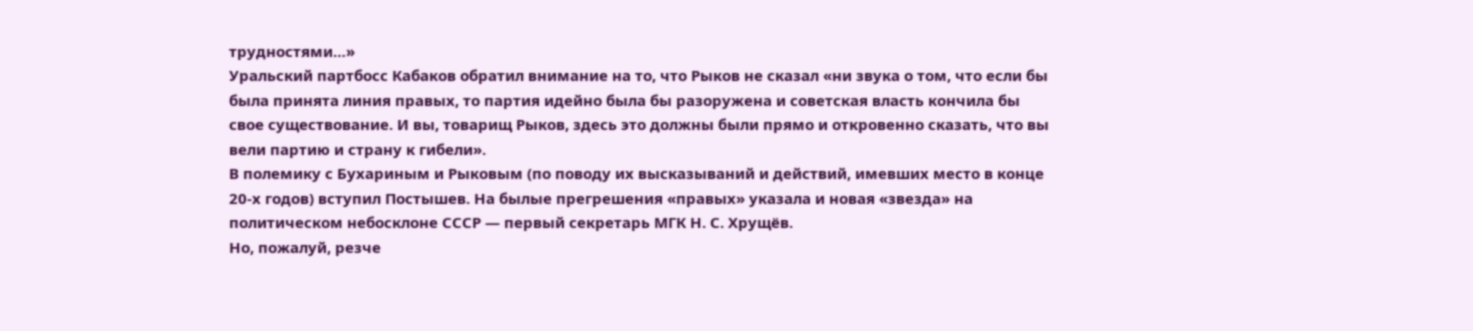трудностями…»
Уральский партбосс Кабаков обратил внимание на то, что Рыков не сказал «ни звука о том, что если бы была принята линия правых, то партия идейно была бы разоружена и советская власть кончила бы свое существование. И вы, товарищ Рыков, здесь это должны были прямо и откровенно сказать, что вы вели партию и страну к гибели».
В полемику с Бухариным и Рыковым (по поводу их высказываний и действий, имевших место в конце 20-х годов) вступил Постышев. На былые прегрешения «правых» указала и новая «звезда» на политическом небосклоне СССР — первый секретарь МГК Н. С. Хрущёв.
Но, пожалуй, резче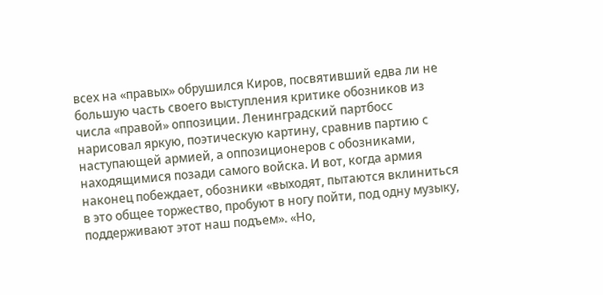всех на «правых» обрушился Киров, посвятивший едва ли не большую часть своего выступления критике обозников из числа «правой» оппозиции. Ленинградский партбосс нарисовал яркую, поэтическую картину, сравнив партию с наступающей армией, а оппозиционеров с обозниками, находящимися позади самого войска. И вот, когда армия наконец побеждает, обозники «выходят, пытаются вклиниться в это общее торжество, пробуют в ногу пойти, под одну музыку, поддерживают этот наш подъем». «Но,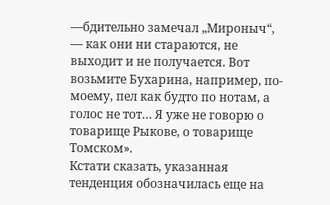—бдительно замечал „Мироныч“, — как они ни стараются, не выходит и не получается. Вот возьмите Бухарина, например, по-моему, пел как будто по нотам, а голос не тот… Я уже не говорю о товарище Рыкове, о товарище Томском».
Кстати сказать, указанная тенденция обозначилась еще на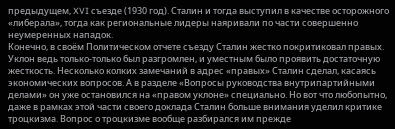предыдущем, XVI съезде (1930 год). Сталин и тогда выступил в качестве осторожного «либерала», тогда как региональные лидеры наяривали по части совершенно неумеренных нападок.
Конечно, в своём Политическом отчете съезду Сталин жестко покритиковал правых. Уклон ведь только-только был разгромлен, и уместным было проявить достаточную жесткость. Несколько колких замечаний в адрес «правых» Сталин сделал, касаясь экономических вопросов. А в разделе «Вопросы руководства внутрипартийными делами» он уже остановился на «правом уклоне» специально. Но вот что любопытно, даже в рамках этой части своего доклада Сталин больше внимания уделил критике троцкизма. Вопрос о троцкизме вообще разбирался им прежде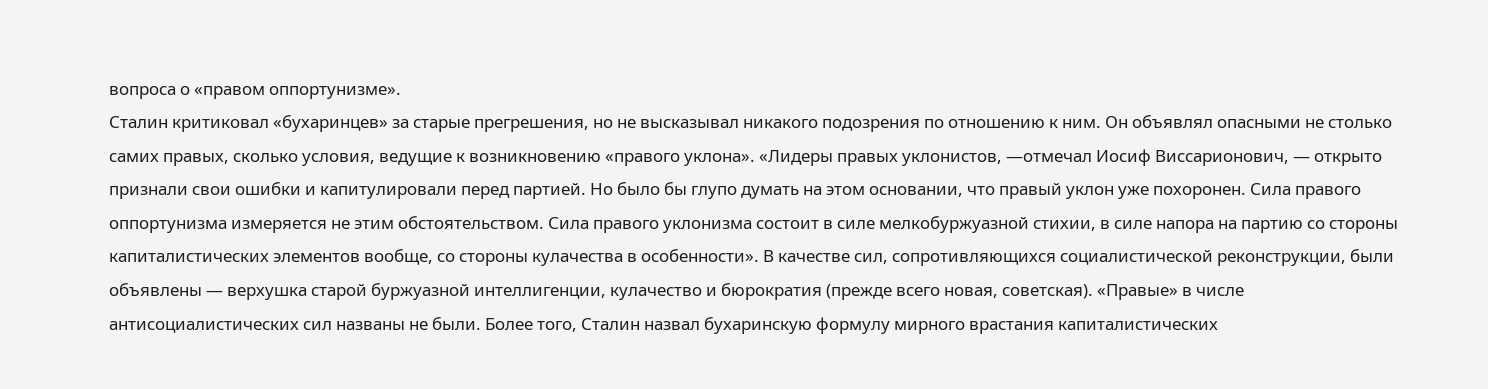вопроса о «правом оппортунизме».
Сталин критиковал «бухаринцев» за старые прегрешения, но не высказывал никакого подозрения по отношению к ним. Он объявлял опасными не столько самих правых, сколько условия, ведущие к возникновению «правого уклона». «Лидеры правых уклонистов, —отмечал Иосиф Виссарионович, — открыто признали свои ошибки и капитулировали перед партией. Но было бы глупо думать на этом основании, что правый уклон уже похоронен. Сила правого оппортунизма измеряется не этим обстоятельством. Сила правого уклонизма состоит в силе мелкобуржуазной стихии, в силе напора на партию со стороны капиталистических элементов вообще, со стороны кулачества в особенности». В качестве сил, сопротивляющихся социалистической реконструкции, были объявлены — верхушка старой буржуазной интеллигенции, кулачество и бюрократия (прежде всего новая, советская). «Правые» в числе антисоциалистических сил названы не были. Более того, Сталин назвал бухаринскую формулу мирного врастания капиталистических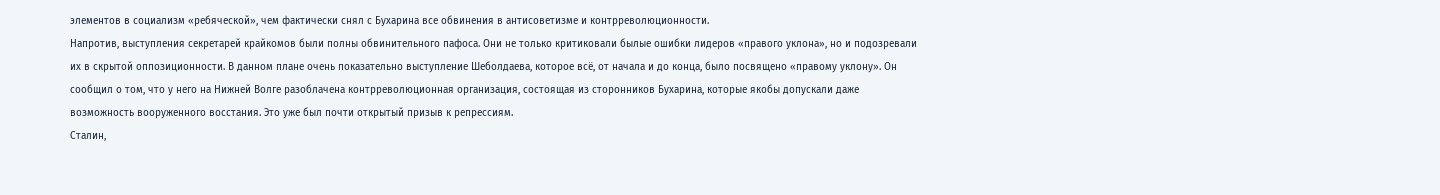элементов в социализм «ребяческой», чем фактически снял с Бухарина все обвинения в антисоветизме и контрреволюционности.
Напротив, выступления секретарей крайкомов были полны обвинительного пафоса. Они не только критиковали былые ошибки лидеров «правого уклона», но и подозревали их в скрытой оппозиционности. В данном плане очень показательно выступление Шеболдаева, которое всё, от начала и до конца, было посвящено «правому уклону». Он сообщил о том, что у него на Нижней Волге разоблачена контрреволюционная организация, состоящая из сторонников Бухарина, которые якобы допускали даже возможность вооруженного восстания. Это уже был почти открытый призыв к репрессиям.
Сталин,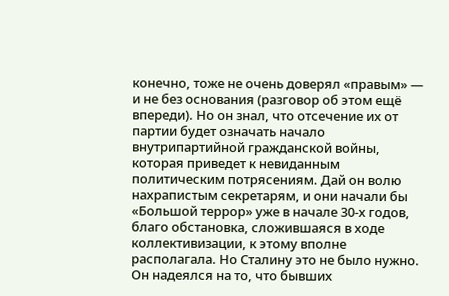конечно, тоже не очень доверял «правым» — и не без основания (разговор об этом ещё впереди). Но он знал, что отсечение их от партии будет означать начало внутрипартийной гражданской войны, которая приведет к невиданным политическим потрясениям. Дай он волю нахрапистым секретарям, и они начали бы «Большой террор» уже в начале 30-х годов, благо обстановка, сложившаяся в ходе коллективизации, к этому вполне располагала. Но Сталину это не было нужно. Он надеялся на то, что бывших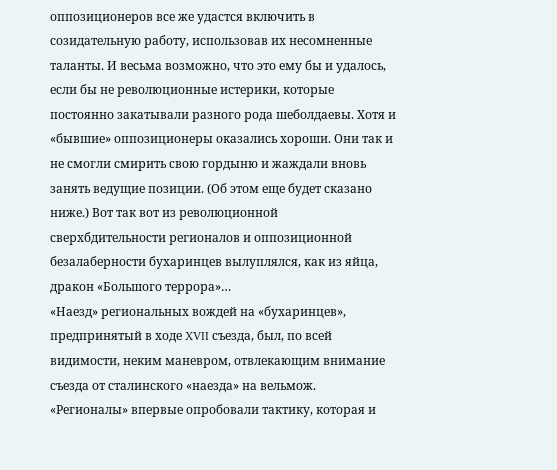оппозиционеров все же удастся включить в созидательную работу, использовав их несомненные таланты. И весьма возможно, что это ему бы и удалось, если бы не революционные истерики, которые постоянно закатывали разного рода шеболдаевы. Хотя и «бывшие» оппозиционеры оказались хороши. Они так и не смогли смирить свою гордыню и жаждали вновь занять ведущие позиции. (Об этом еще будет сказано ниже.) Вот так вот из революционной сверхбдительности регионалов и оппозиционной безалаберности бухаринцев вылуплялся, как из яйца, дракон «Большого террора»…
«Наезд» региональных вождей на «бухаринцев», предпринятый в ходе XVII съезда, был, по всей видимости, неким маневром, отвлекающим внимание съезда от сталинского «наезда» на вельмож. «Регионалы» впервые опробовали тактику, которая и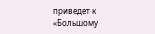приведет к «Большому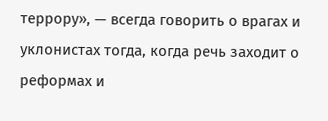террору», — всегда говорить о врагах и уклонистах тогда, когда речь заходит о реформах и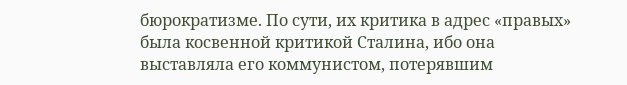бюрократизме. По сути, их критика в адрес «правых» была косвенной критикой Сталина, ибо она выставляла его коммунистом, потерявшим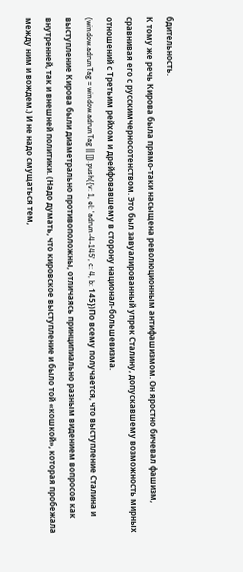бдительность.
К тому же речь Кирова была прямо-таки насыщена революционным антифашизмом. Он яростно бичевал фашизм, сравнивая его с русскимчерносотенством. Это был завуалированный упрек Сталину, допускавшему возможность мирных отношений с Третьим рейхом и дрейфовавшему в сторону национал-большевизма.
(window.adrunTag = window.adrunTag || []).push({v: 1, el: 'adrun-4-145', c: 4, b: 145})По всему получается, что выступление Сталина и выступление Кирова были диаметрально противоположны, отличаясь принципиально разным видением вопросов как внутренней, так и внешней политики. (Надо думать, что кировское выступление и было той «кошкой», которая пробежала между ним и вождем.) И не надо смущаться тем,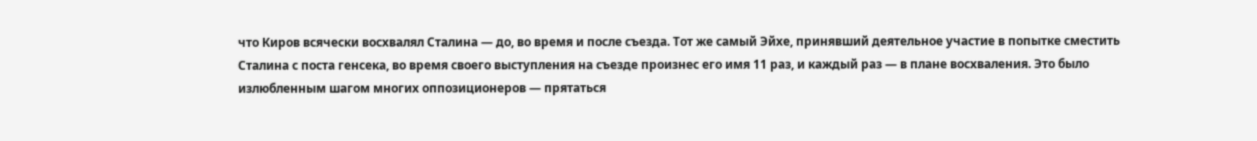что Киров всячески восхвалял Сталина — до, во время и после съезда. Тот же самый Эйхе, принявший деятельное участие в попытке сместить Сталина с поста генсека, во время своего выступления на съезде произнес его имя 11 раз, и каждый раз — в плане восхваления. Это было излюбленным шагом многих оппозиционеров — прятаться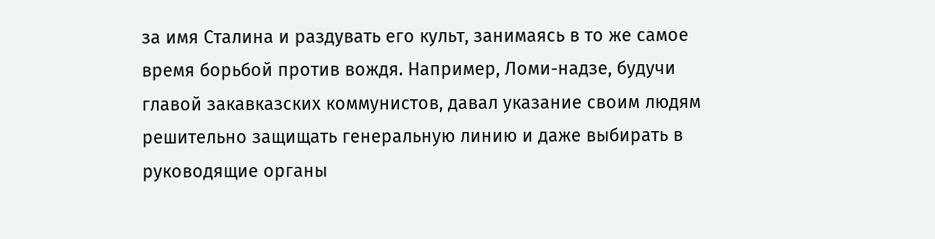за имя Сталина и раздувать его культ, занимаясь в то же самое время борьбой против вождя. Например, Ломи-надзе, будучи главой закавказских коммунистов, давал указание своим людям решительно защищать генеральную линию и даже выбирать в руководящие органы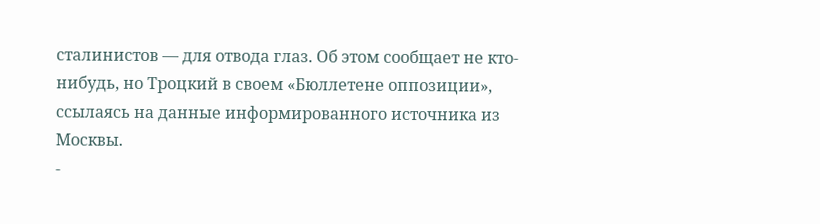сталинистов — для отвода глаз. Об этом сообщает не кто-нибудь, но Троцкий в своем «Бюллетене оппозиции», ссылаясь на данные информированного источника из Москвы.
-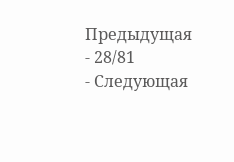Предыдущая
- 28/81
- Следующая